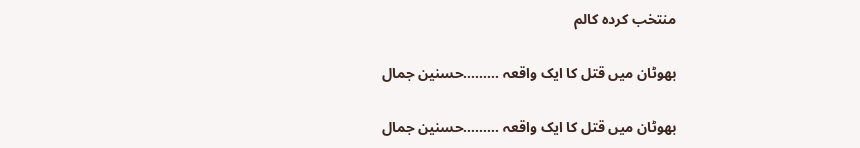منتخب کردہ کالم

بھوٹان میں‌ قتل کا ایک واقعہ ………حسنین جمال

بھوٹان میں‌ قتل کا ایک واقعہ ………حسنین جمال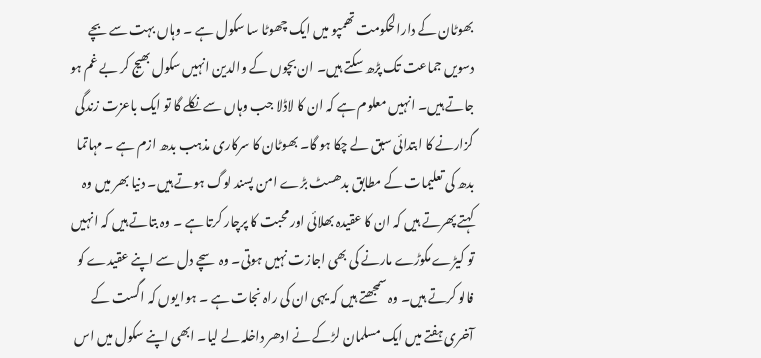بھوٹان کے دارالحکومت تھمپو میں ایک چھوٹا سا سکول ہے ۔ وہاں بہت سے بچے دسویں جماعت تک پڑھ سکتے ہیں۔ ان بچوں کے والدین انہیں سکول بھیج کر بے غم ہو جاتے ہیں۔ انہیں معلوم ہے کہ ان کا لاڈلا جب وہاں سے نکلے گا تو ایک باعزت زندگی گزارنے کا ابتدائی سبق لے چکا ہو گا۔ بھوٹان کا سرکاری مذہب بدھ ازم ہے ۔ مہاتما بدھ کی تعلیمات کے مطابق بدھسٹ بڑے امن پسند لوگ ہوتے ہیں۔ دنیا بھر میں وہ کہتے پھرتے ہیں کہ ان کا عقیدہ بھلائی اور محبت کا پرچار کرتا ہے ۔ وہ بتاتے ہیں کہ انہیں تو کیڑے مکوڑے مارنے کی بھی اجازت نہیں ہوتی۔ وہ سچے دل سے اپنے عقیدے کو فالو کرتے ہیں۔ وہ سمجھتے ہیں کہ یہی ان کی راہ نجات ہے ۔ ہوا یوں کہ اگست کے آخری ہفتے میں ایک مسلمان لڑکے نے ادھر داخلہ لے لیا۔ ابھی اپنے سکول میں اس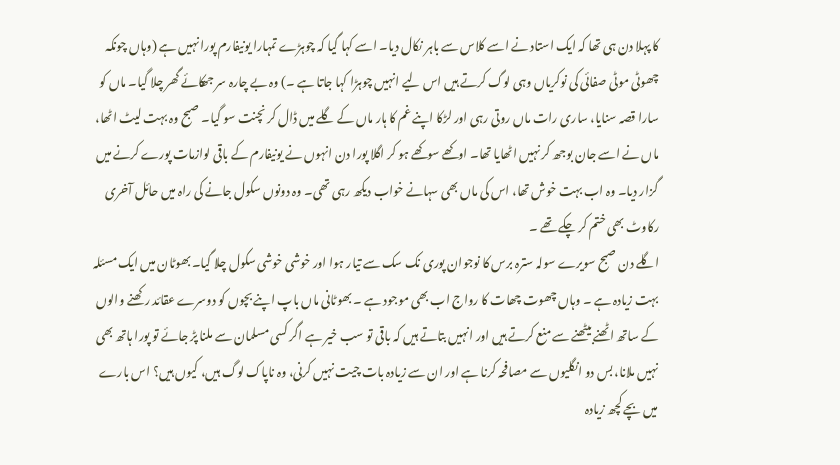کا پہلا دن ہی تھا کہ ایک استاد نے اسے کلاس سے باہر نکال دیا۔ اسے کہا گیا کہ چوہڑے تمہارا یونیفارم پورا نہیں ہے (وہاں چونکہ چھوٹی موٹی صفائی کی نوکریاں وہی لوگ کرتے ہیں اس لیے انہیں چوہڑا کہا جاتا ہے ۔) وہ بے چارہ سر جھکائے گھر چلا گیا۔ ماں کو سارا قصہ سنایا، ساری رات ماں روتی رہی اور لڑکا اپنے غم کا ہار ماں کے گلے میں ڈال کر نچنت سو گیا۔ صبح وہ بہت لیٹ اٹھا، ماں نے اسے جان بوجھ کر نہیں اٹھایا تھا۔ اوکھے سوکھے ہو کر اگلا پورا دن انہوں نے یونیفارم کے باقی لوازمات پورے کرنے میں گزار دیا۔ وہ اب بہت خوش تھا، اس کی ماں بھی سہانے خواب دیکھ رہی تھی۔ وہ دونوں سکول جانے کی راہ میں حائل آخری رکاوٹ بھی ختم کر چکے تھے ۔
اگلے دن صبح سویرے سولہ سترہ برس کا نوجوان پوری نک سک سے تیار ہوا اور خوشی خوشی سکول چلا گیا۔ بھوٹان میں ایک مسئلہ بہت زیادہ ہے ۔ وہاں چھوت چھات کا رواج اب بھی موجود ہے ۔ بھوٹانی ماں باپ اپنے بچوں کو دوسرے عقائد رکھنے والوں کے ساتھ اٹھنے بیٹھنے سے منع کرتے ہیں اور انہیں بتاتے ہیں کہ باقی تو سب خیر ہے اگر کسی مسلمان سے ملنا پڑ جائے تو پورا ہاتھ بھی نہیں ملانا، بس دو انگلیوں سے مصافحہ کرنا ہے اور ان سے زیادہ بات چیت نہیں کرنی، وہ ناپاک لوگ ہیں، کیوں ہیں؟ اس بارے میں بچے کچھ زیادہ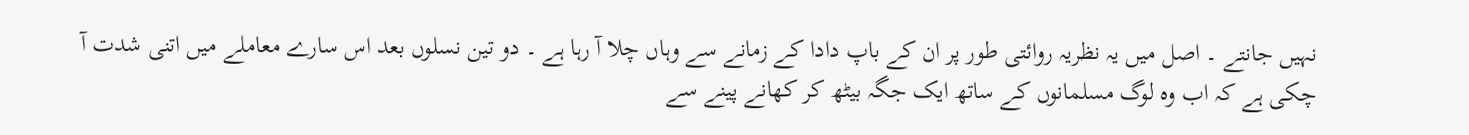نہیں جانتے ۔ اصل میں یہ نظریہ روائتی طور پر ان کے باپ دادا کے زمانے سے وہاں چلا آ رہا ہے ۔ دو تین نسلوں بعد اس سارے معاملے میں اتنی شدت آ چکی ہے کہ اب وہ لوگ مسلمانوں کے ساتھ ایک جگہ بیٹھ کر کھانے پینے سے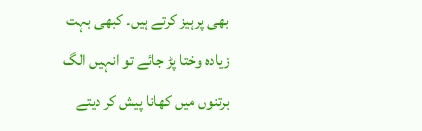بھی پرہیز کرتے ہیں۔ کبھی بہت زیادہ وختا پڑ جائے تو انہیں الگ برتنوں میں کھانا پیش کر دیتے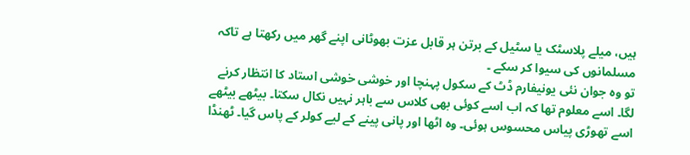ہیں، میلے پلاسٹک یا سٹیل کے برتن ہر قابل عزت بھوٹانی اپنے گھر میں رکھتا ہے تاکہ مسلمانوں کی سیوا کر سکے ۔
تو وہ جوان نئی یونیفارم ڈٹ کے سکول پہنچا اور خوشی خوشی استاد کا انتظار کرنے لگا۔ اسے معلوم تھا کہ اب اسے کوئی بھی کلاس سے باہر نہیں نکال سکتا۔ بیٹھے بیٹھے اسے تھوڑی پیاس محسوس ہوئی۔ وہ اٹھا اور پانی پینے کے لیے کولر کے پاس گیا۔ ٹھنڈا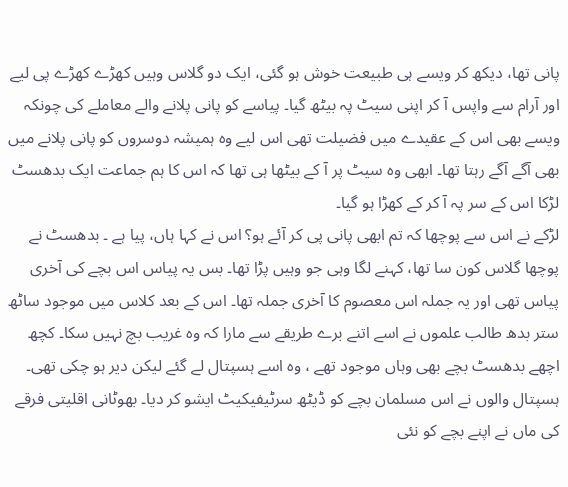پانی تھا، دیکھ کر ویسے ہی طبیعت خوش ہو گئی، ایک دو گلاس وہیں کھڑے کھڑے پی لیے اور آرام سے واپس آ کر اپنی سیٹ پہ بیٹھ گیا۔ پیاسے کو پانی پلانے والے معاملے کی چونکہ ویسے بھی اس کے عقیدے میں فضیلت تھی اس لیے وہ ہمیشہ دوسروں کو پانی پلانے میں بھی آگے آگے رہتا تھا۔ ابھی وہ سیٹ پر آ کے بیٹھا ہی تھا کہ اس کا ہم جماعت ایک بدھسٹ لڑکا اس کے سر پہ آ کر کے کھڑا ہو گیا۔
لڑکے نے اس سے پوچھا کہ تم ابھی پانی پی کر آئے ہو؟ اس نے کہا ہاں، پیا ہے ۔ بدھسٹ نے پوچھا گلاس کون سا تھا، کہنے لگا وہی جو وہیں پڑا تھا۔ بس یہ پیاس اس بچے کی آخری پیاس تھی اور یہ جملہ اس معصوم کا آخری جملہ تھا۔ اس کے بعد کلاس میں موجود ساٹھ ستر بدھ طالب علموں نے اسے اتنے برے طریقے سے مارا کہ وہ غریب بچ نہیں سکا۔ کچھ اچھے بدھسٹ بچے بھی وہاں موجود تھے ، وہ اسے ہسپتال لے گئے لیکن دیر ہو چکی تھی۔ ہسپتال والوں نے اس مسلمان بچے کو ڈیٹھ سرٹیفیکیٹ ایشو کر دیا۔ بھوٹانی اقلیتی فرقے کی ماں نے اپنے بچے کو نئی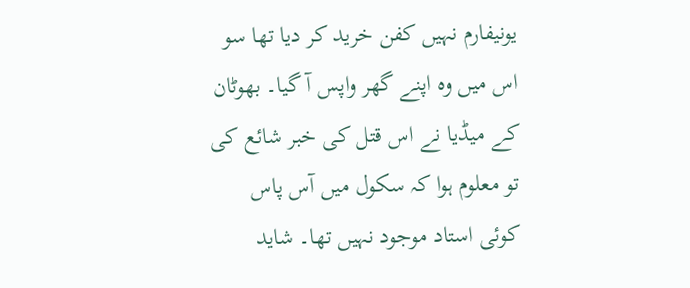یونیفارم نہیں کفن خرید کر دیا تھا سو اس میں وہ اپنے گھر واپس آ گیا۔ بھوٹان کے میڈیا نے اس قتل کی خبر شائع کی تو معلوم ہوا کہ سکول میں آس پاس کوئی استاد موجود نہیں تھا۔ شاید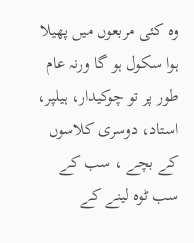وہ کئی مربعوں میں پھیلا ہوا سکول ہو گا ورنہ عام طور پر تو چوکیدار، ہیلپر، استاد، دوسری کلاسوں کے بچے ، سب کے سب ٹوہ لینے کے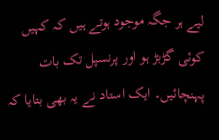لیے ہر جگہ موجود ہوتے ہیں کہ کہیں کوئی گڑبڑ ہو اور پرنسپل تک بات پہنچائیں۔ ایک استاد نے یہ بھی بتایا کہ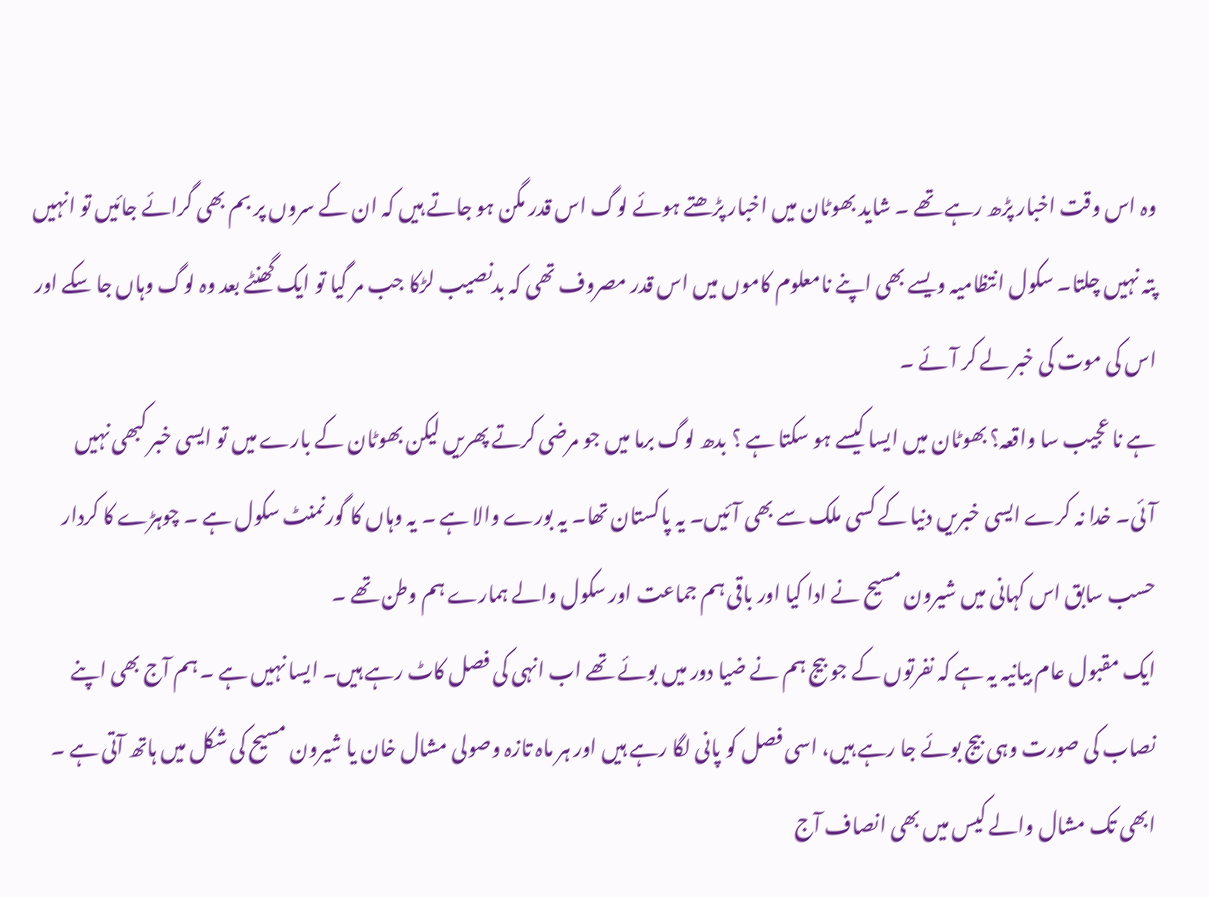وہ اس وقت اخبار پڑھ رہے تھے ۔ شاید بھوٹان میں اخبار پڑھتے ہوئے لوگ اس قدر مگن ہو جاتے ہیں کہ ان کے سروں پر بم بھی گرائے جائیں تو انہیں پتہ نہیں چلتا۔ سکول انتظامیہ ویسے بھی اپنے نامعلوم کاموں میں اس قدر مصروف تھی کہ بدنصیب لڑکا جب مر گیا تو ایک گھنٹے بعد وہ لوگ وہاں جا سکے اور اس کی موت کی خبر لے کر آئے ۔
ہے نا عجیب سا واقعہ؟ بھوٹان میں ایسا کیسے ہو سکتا ہے ؟ بدھ لوگ برما میں جو مرضی کرتے پھریں لیکن بھوٹان کے بارے میں تو ایسی خبر کبھی نہیں آئی۔ خدا نہ کرے ایسی خبریں دنیا کے کسی ملک سے بھی آئیں۔ یہ پاکستان تھا۔ یہ بورے والا ہے ۔ یہ وہاں کا گورنمنٹ سکول ہے ۔ چوہڑے کا کردار حسب سابق اس کہانی میں شیرون مسیح نے ادا کیا اور باقی ہم جماعت اور سکول والے ہمارے ہم وطن تھے ۔
ایک مقبول عام بیانیہ یہ ہے کہ نفرتوں کے جو بیج ہم نے ضیا دور میں بوئے تھے اب انہی کی فصل کاٹ رہے ہیں۔ ایسا نہیں ہے ۔ ہم آج بھی اپنے نصاب کی صورت وہی بیج بوئے جا رہے ہیں، اسی فصل کو پانی لگا رہے ہیں اور ہر ماہ تازہ وصولی مشال خان یا شیرون مسیح کی شکل میں ہاتھ آتی ہے ۔ ابھی تک مشال والے کیس میں بھی انصاف آج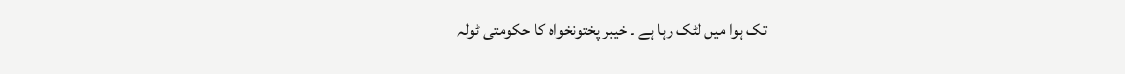تک ہوا میں لٹک رہا ہے ۔ خیبر پختونخواہ کا حکومتی ٹولہ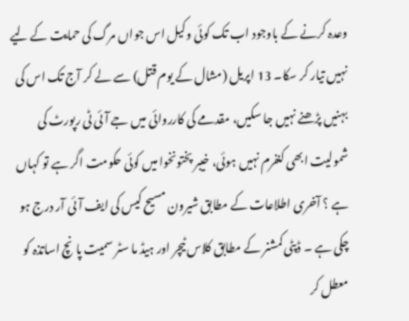وعدہ کرنے کے باوجود اب تک کوئی وکیل اس جواں مرگ کی حمایت کے لیے نہیں تیار کر سکا۔ 13 اپریل (مشال کے یوم قتل) سے لے کر آج تک اس کی بہنیں پڑھنے نہیں جا سکیں، مقدمے کی کارروائی میں جے آئی ٹی رپورٹ کی شمولیت ابھی کنفرم نہیں ہوئی، خیبر پختونخوا میں کوئی حکومت اگر ہے تو کہاں ہے ؟ آخری اطلاعات کے مطابق شیرون مسیح کیس کی ایف آئی آر درج ہو چکی ہے ۔ ڈپٹی کمشنر کے مطابق کلاس ٹیچر اور ہیڈ ما سٹر سمیت پا نچ اساتذہ کو معطل کر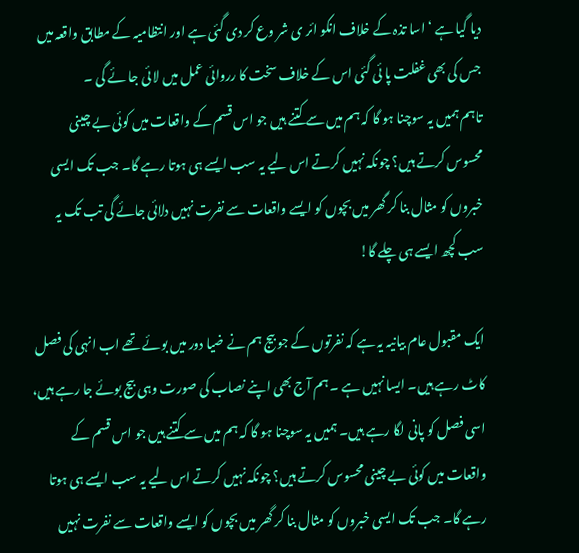دیا گیا ہے ‘ اسا تذہ کے خلاف انکو ائر ی شر وع کر دی گئی ہے اور انتظامیہ کے مطابق واقعہ میں جس کی بھی غفلت پا ئی گئی اس کے خلاف سخت کا رروائی عمل میں لا ئی جا ئے گی ۔
تاہم ہمیں یہ سوچنا ہو گا کہ ہم میں سے کتنے ہیں جو اس قسم کے واقعات میں کوئی بے چینی محسوس کرتے ہیں؟ چونکہ نہیں کرتے اس لیے یہ سب ایسے ہی ہوتا رہے گا۔ جب تک ایسی خبروں کو مثال بنا کر گھر میں بچوں کو ایسے واقعات سے نفرت نہیں دلائی جائے گی تب تک یہ سب کچھ ایسے ہی چلے گا!

ایک مقبول عام بیانیہ یہ ہے کہ نفرتوں کے جو بیج ہم نے ضیا دور میں بوئے تھے اب انہی کی فصل کاٹ رہے ہیں۔ ایسا نہیں ہے ۔ ہم آج بھی اپنے نصاب کی صورت وہی بیج بوئے جا رہے ہیں، اسی فصل کو پانی لگا رہے ہیں۔ ہمیں یہ سوچنا ہو گا کہ ہم میں سے کتنے ہیں جو اس قسم کے واقعات میں کوئی بے چینی محسوس کرتے ہیں؟ چونکہ نہیں کرتے اس لیے یہ سب ایسے ہی ہوتا رہے گا۔ جب تک ایسی خبروں کو مثال بنا کر گھر میں بچوں کو ایسے واقعات سے نفرت نہیں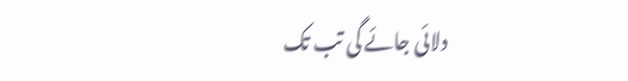دلائی جائے گی تب تک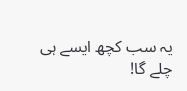یہ سب کچھ ایسے ہی چلے گا!